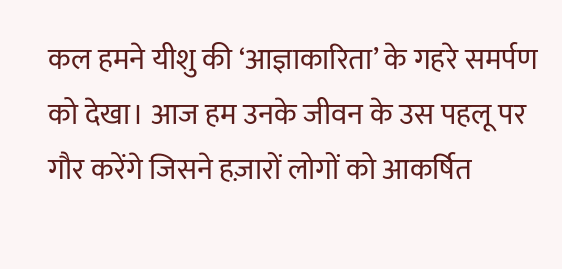कल हमने यीशु की ‘आज्ञाकारिता’ के गहरे समर्पण को देखा। आज हम उनके जीवन के उस पहलू पर गौर करेंगे जिसने हज़ारों लोगों को आकर्षित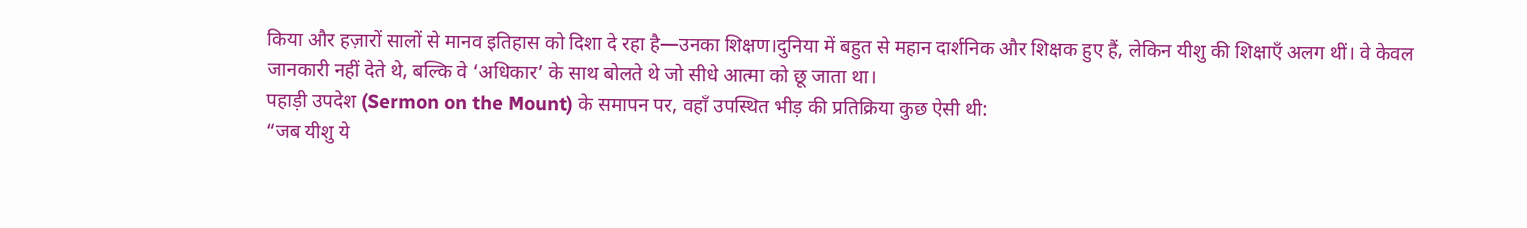किया और हज़ारों सालों से मानव इतिहास को दिशा दे रहा है—उनका शिक्षण।दुनिया में बहुत से महान दार्शनिक और शिक्षक हुए हैं, लेकिन यीशु की शिक्षाएँ अलग थीं। वे केवल जानकारी नहीं देते थे, बल्कि वे ‘अधिकार’ के साथ बोलते थे जो सीधे आत्मा को छू जाता था।
पहाड़ी उपदेश (Sermon on the Mount) के समापन पर, वहाँ उपस्थित भीड़ की प्रतिक्रिया कुछ ऐसी थी:
“जब यीशु ये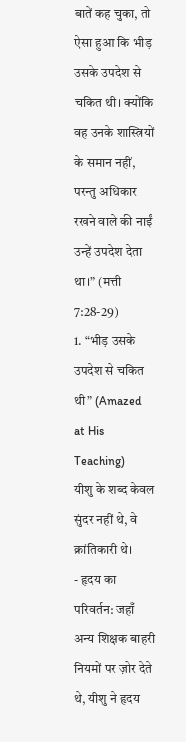बातें कह चुका, तो ऐसा हुआ कि भीड़ उसके उपदेश से चकित थी। क्योंकि वह उनके शास्त्रियों के समान नहीं, परन्तु अधिकार रखने वाले की नाईं उन्हें उपदेश देता था।” (मत्ती 7:28-29)
1. “भीड़ उसके उपदेश से चकित थी” (Amazed at His Teaching)
यीशु के शब्द केवल सुंदर नहीं थे, वे क्रांतिकारी थे।
- हृदय का परिवर्तन: जहाँ अन्य शिक्षक बाहरी नियमों पर ज़ोर देते थे, यीशु ने हृदय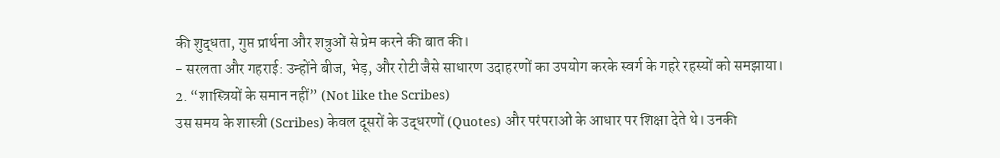की शुद्धता, गुप्त प्रार्थना और शत्रुओं से प्रेम करने की बात की।
- सरलता और गहराई: उन्होंने बीज, भेड़, और रोटी जैसे साधारण उदाहरणों का उपयोग करके स्वर्ग के गहरे रहस्यों को समझाया।
2. “शास्त्रियों के समान नहीं” (Not like the Scribes)
उस समय के शास्त्री (Scribes) केवल दूसरों के उद्धरणों (Quotes) और परंपराओं के आधार पर शिक्षा देते थे। उनकी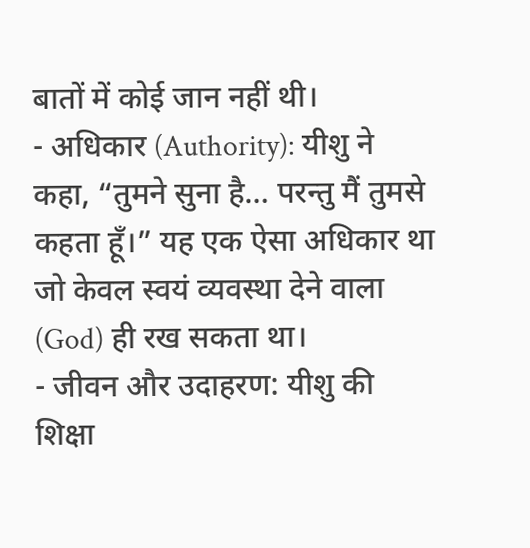बातों में कोई जान नहीं थी।
- अधिकार (Authority): यीशु ने कहा, “तुमने सुना है… परन्तु मैं तुमसे कहता हूँ।” यह एक ऐसा अधिकार था जो केवल स्वयं व्यवस्था देने वाला (God) ही रख सकता था।
- जीवन और उदाहरण: यीशु की शिक्षा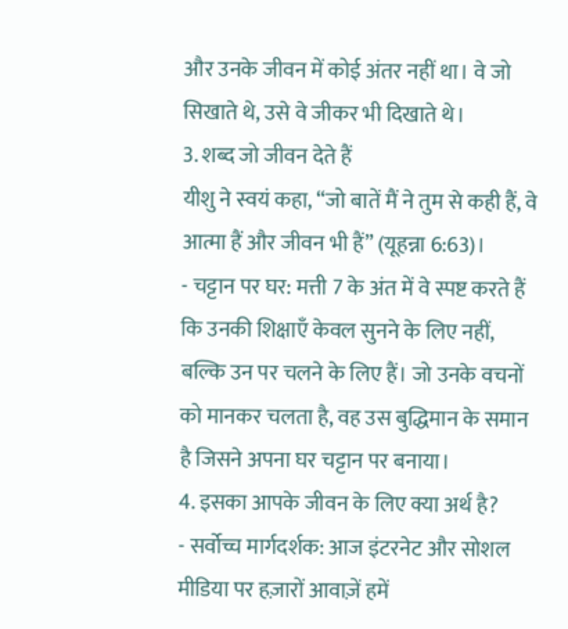और उनके जीवन में कोई अंतर नहीं था। वे जो सिखाते थे, उसे वे जीकर भी दिखाते थे।
3. शब्द जो जीवन देते हैं
यीशु ने स्वयं कहा, “जो बातें मैं ने तुम से कही हैं, वे आत्मा हैं और जीवन भी हैं” (यूहन्ना 6:63)।
- चट्टान पर घर: मत्ती 7 के अंत में वे स्पष्ट करते हैं कि उनकी शिक्षाएँ केवल सुनने के लिए नहीं, बल्कि उन पर चलने के लिए हैं। जो उनके वचनों को मानकर चलता है, वह उस बुद्धिमान के समान है जिसने अपना घर चट्टान पर बनाया।
4. इसका आपके जीवन के लिए क्या अर्थ है?
- सर्वोच्च मार्गदर्शक: आज इंटरनेट और सोशल मीडिया पर हज़ारों आवाज़ें हमें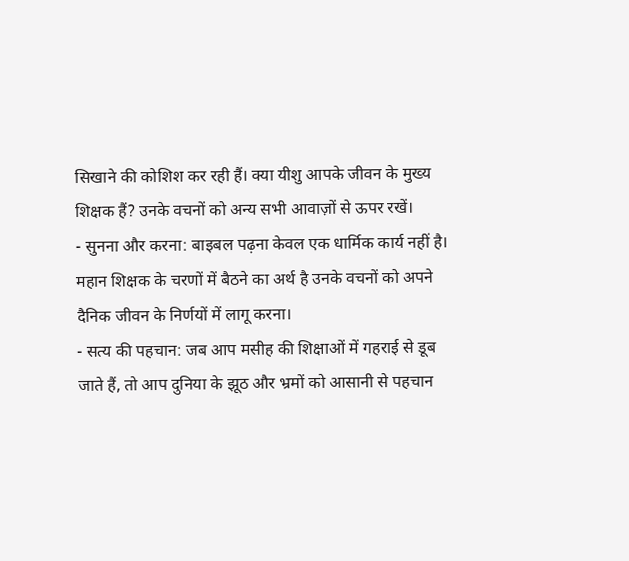सिखाने की कोशिश कर रही हैं। क्या यीशु आपके जीवन के मुख्य शिक्षक हैं? उनके वचनों को अन्य सभी आवाज़ों से ऊपर रखें।
- सुनना और करना: बाइबल पढ़ना केवल एक धार्मिक कार्य नहीं है। महान शिक्षक के चरणों में बैठने का अर्थ है उनके वचनों को अपने दैनिक जीवन के निर्णयों में लागू करना।
- सत्य की पहचान: जब आप मसीह की शिक्षाओं में गहराई से डूब जाते हैं, तो आप दुनिया के झूठ और भ्रमों को आसानी से पहचान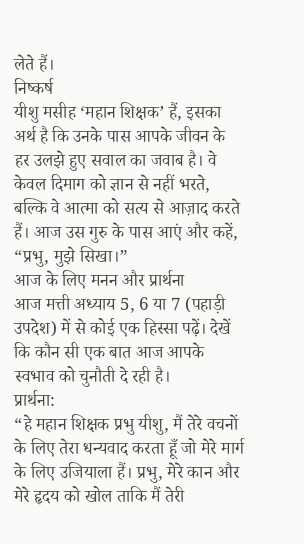लेते हैं।
निष्कर्ष
यीशु मसीह ‘महान शिक्षक’ हैं, इसका अर्थ है कि उनके पास आपके जीवन के हर उलझे हुए सवाल का जवाब है। वे केवल दिमाग को ज्ञान से नहीं भरते, बल्कि वे आत्मा को सत्य से आज़ाद करते हैं। आज उस गुरु के पास आएं और कहें, “प्रभु, मुझे सिखा।”
आज के लिए मनन और प्रार्थना
आज मत्ती अध्याय 5, 6 या 7 (पहाड़ी उपदेश) में से कोई एक हिस्सा पढ़ें। देखें कि कौन सी एक बात आज आपके स्वभाव को चुनौती दे रही है।
प्रार्थना:
“हे महान शिक्षक प्रभु यीशु, मैं तेरे वचनों के लिए तेरा धन्यवाद करता हूँ जो मेरे मार्ग के लिए उजियाला हैं। प्रभु, मेरे कान और मेरे हृदय को खोल ताकि मैं तेरी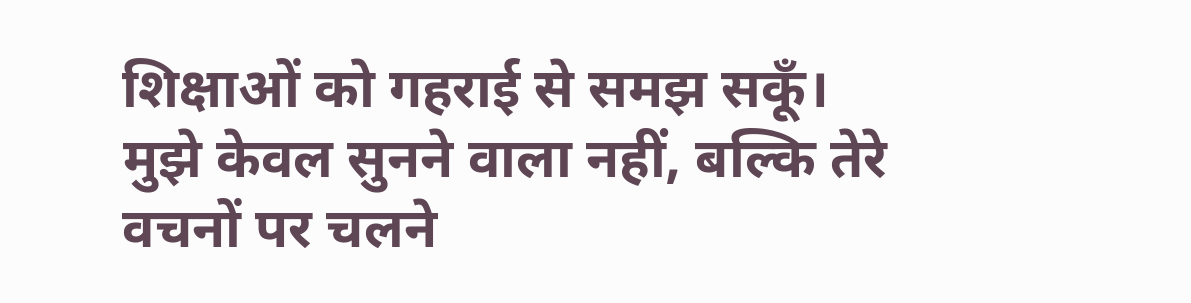शिक्षाओं को गहराई से समझ सकूँ। मुझे केवल सुनने वाला नहीं, बल्कि तेरे वचनों पर चलने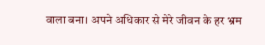वाला बना। अपने अधिकार से मेरे जीवन के हर भ्रम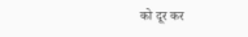को दूर कर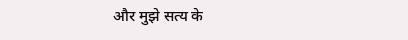और मुझे सत्य के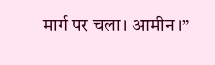मार्ग पर चला। आमीन।”